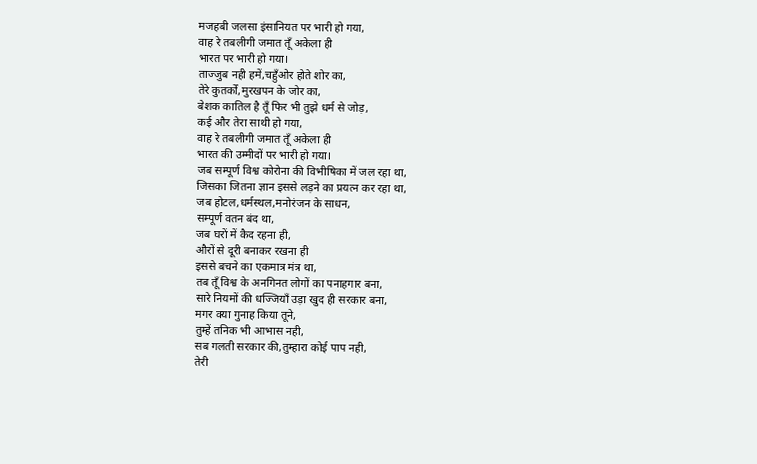मजहबी जलसा इंसानियत पर भारी हो गया,
वाह रे तबलीगी जमात तूँ अकेला ही
भारत पर भारी हो गया।
ताज्जुब नही हमें,चहुँओर होते शोर का,
तेरे कुतर्कों,मुरखपन के जोर का,
बेशक कातिल है तूँ फिर भी तुझे धर्म से जोड़,
कई और तेरा साथी हो गया,
वाह रे तबलीगी जमात तूँ अकेला ही
भारत की उम्मीदों पर भारी हो गया।
जब सम्पूर्ण विश्व कोरोना की विभीषिका में जल रहा था,
जिसका जितना ज्ञान इससे लड़ने का प्रयत्न कर रहा था,
जब होटल,धर्मस्थल,मनोरंजन के साधन,
सम्पूर्ण वतन बंद था,
जब घरों में कैद रहना ही,
औरों से दूरी बनाकर रखना ही
इससे बचने का एकमात्र मंत्र था,
तब तूँ विश्व के अनगिनत लोगों का पनाहगार बना,
सारे नियमों की धज्जियाँ उड़ा खुद ही सरकार बना,
मगर क्या गुनाह किया तूने,
तुम्हें तनिक भी आभास नही,
सब गलती सरकार की,तुम्हारा कोई पाप नही,
तेरी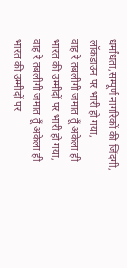धर्मांधता,सम्पूर्ण नागरिकों की जिंदगी,
लॉकडाउन पर भारी हो गया,
वाह रे तबलीगी जमात तूँ अकेला ही
भारत की उम्मीदों पर भारी हो गया,
वाह रे तबलीगी जमात तूँ अकेला ही
भारत की उम्मीदों पर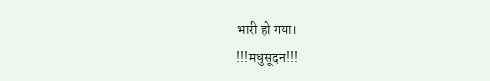भारी हो गया।
!!!मधुसूदन!!!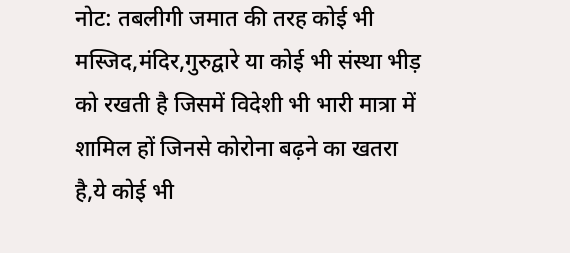नोट: तबलीगी जमात की तरह कोई भी मस्जिद,मंदिर,गुरुद्वारे या कोई भी संस्था भीड़ को रखती है जिसमें विदेशी भी भारी मात्रा में शामिल हों जिनसे कोरोना बढ़ने का खतरा है,ये कोई भी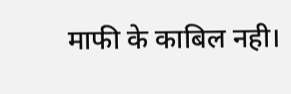माफी के काबिल नही।